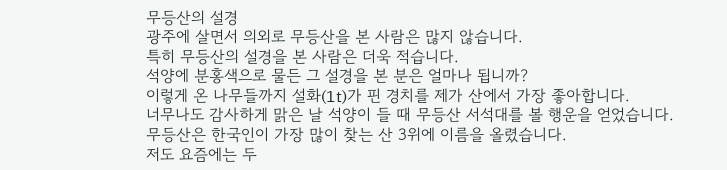무등산의 설경
광주에 살면서 의외로 무등산을 본 사람은 많지 않습니다.
특히 무등산의 설경을 본 사람은 더욱 적습니다.
석양에 분홍색으로 물든 그 설경을 본 분은 얼마나 됩니까?
이렇게 온 나무들까지 설화(1t)가 핀 경치를 제가 산에서 가장 좋아합니다.
너무나도 감사하게 맑은 날 석양이 들 때 무등산 서석대를 볼 행운을 얻었습니다.
무등산은 한국인이 가장 많이 찾는 산 3위에 이름을 올렸습니다.
저도 요즘에는 두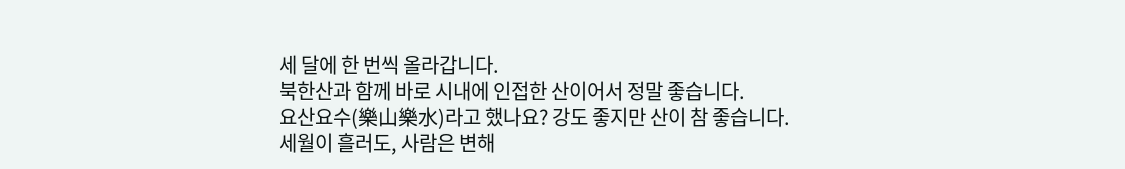세 달에 한 번씩 올라갑니다.
북한산과 함께 바로 시내에 인접한 산이어서 정말 좋습니다.
요산요수(樂山樂水)라고 했나요? 강도 좋지만 산이 참 좋습니다.
세월이 흘러도, 사람은 변해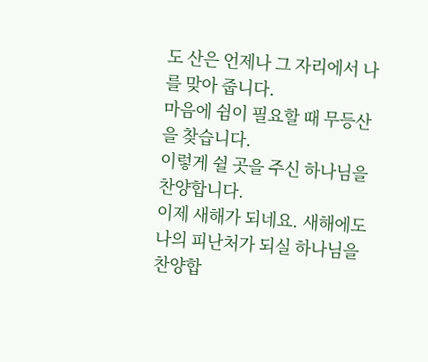도 산은 언제나 그 자리에서 나를 맞아 줍니다.
마음에 쉼이 필요할 때 무등산을 찾습니다.
이렇게 쉴 곳을 주신 하나님을 찬양합니다.
이제 새해가 되네요. 새해에도 나의 피난처가 되실 하나님을 찬양합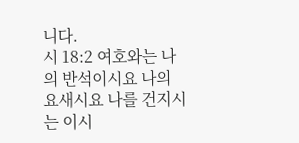니다.
시 18:2 여호와는 나의 반석이시요 나의 요새시요 나를 건지시는 이시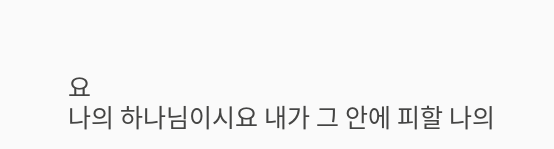요
나의 하나님이시요 내가 그 안에 피할 나의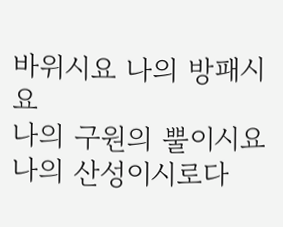바위시요 나의 방패시요
나의 구원의 뿔이시요 나의 산성이시로다